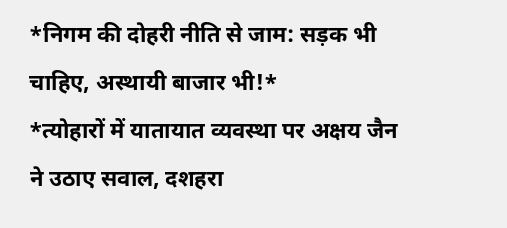*निगम की दोहरी नीति से जाम: सड़क भी चाहिए, अस्थायी बाजार भी!*
*त्योहारों में यातायात व्यवस्था पर अक्षय जैन ने उठाए सवाल, दशहरा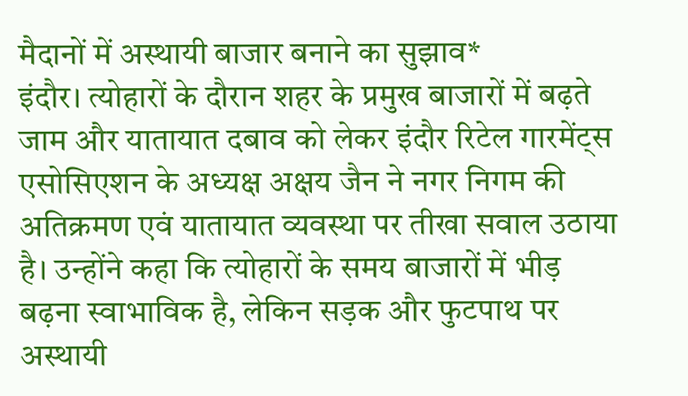मैदानों में अस्थायी बाजार बनाने का सुझाव*
इंदौर। त्योहारों के दौरान शहर के प्रमुख बाजारों में बढ़ते जाम और यातायात दबाव को लेकर इंदौर रिटेल गारमेंट्स एसोसिएशन के अध्यक्ष अक्षय जैन ने नगर निगम की अतिक्रमण एवं यातायात व्यवस्था पर तीखा सवाल उठाया है। उन्होंने कहा कि त्योहारों के समय बाजारों में भीड़ बढ़ना स्वाभाविक है, लेकिन सड़क और फुटपाथ पर अस्थायी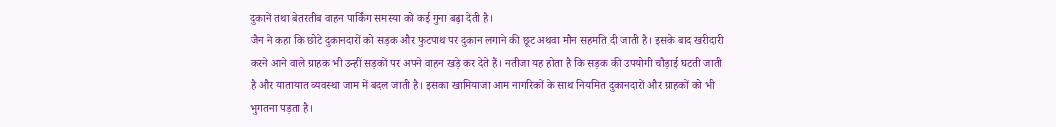दुकानें तथा बेतरतीब वाहन पार्किंग समस्या को कई गुना बढ़ा देती है।
जैन ने कहा कि छोटे दुकानदारों को सड़क और फुटपाथ पर दुकान लगाने की छूट अथवा मौन सहमति दी जाती है। इसके बाद खरीदारी करने आने वाले ग्राहक भी उन्हीं सड़कों पर अपने वाहन खड़े कर देते हैं। नतीजा यह होता है कि सड़क की उपयोगी चौड़ाई घटती जाती है और यातायात व्यवस्था जाम में बदल जाती है। इसका खामियाजा आम नागरिकों के साथ नियमित दुकानदारों और ग्राहकों को भी भुगतना पड़ता है।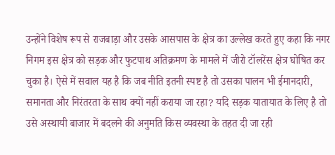उन्होंने विशेष रूप से राजबाड़ा और उसके आसपास के क्षेत्र का उल्लेख करते हुए कहा कि नगर निगम इस क्षेत्र को सड़क और फुटपाथ अतिक्रमण के मामले में जीरो टॉलरेंस क्षेत्र घोषित कर चुका है। ऐसे में सवाल यह है कि जब नीति इतनी स्पष्ट है तो उसका पालन भी ईमानदारी, समानता और निरंतरता के साथ क्यों नहीं कराया जा रहा? यदि सड़क यातायात के लिए है तो उसे अस्थायी बाजार में बदलने की अनुमति किस व्यवस्था के तहत दी जा रही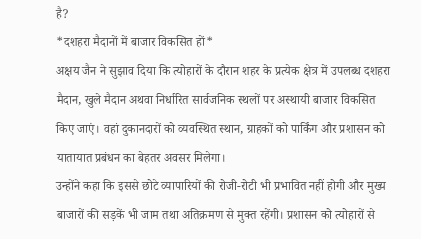है?
*दशहरा मैदानों में बाजार विकसित हों*
अक्षय जैन ने सुझाव दिया कि त्योहारों के दौरान शहर के प्रत्येक क्षेत्र में उपलब्ध दशहरा मैदान, खुले मैदान अथवा निर्धारित सार्वजनिक स्थलों पर अस्थायी बाजार विकसित किए जाएं। वहां दुकानदारों को व्यवस्थित स्थान, ग्राहकों को पार्किंग और प्रशासन को यातायात प्रबंधन का बेहतर अवसर मिलेगा।
उन्होंने कहा कि इससे छोटे व्यापारियों की रोजी-रोटी भी प्रभावित नहीं होगी और मुख्य बाजारों की सड़कें भी जाम तथा अतिक्रमण से मुक्त रहेंगी। प्रशासन को त्योहारों से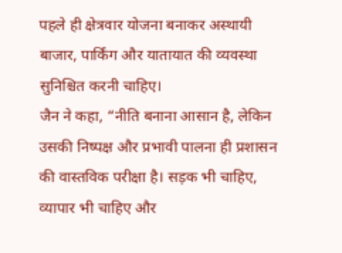पहले ही क्षेत्रवार योजना बनाकर अस्थायी बाजार, पार्किंग और यातायात की व्यवस्था सुनिश्चित करनी चाहिए।
जैन ने कहा, “नीति बनाना आसान है, लेकिन उसकी निष्पक्ष और प्रभावी पालना ही प्रशासन की वास्तविक परीक्षा है। सड़क भी चाहिए, व्यापार भी चाहिए और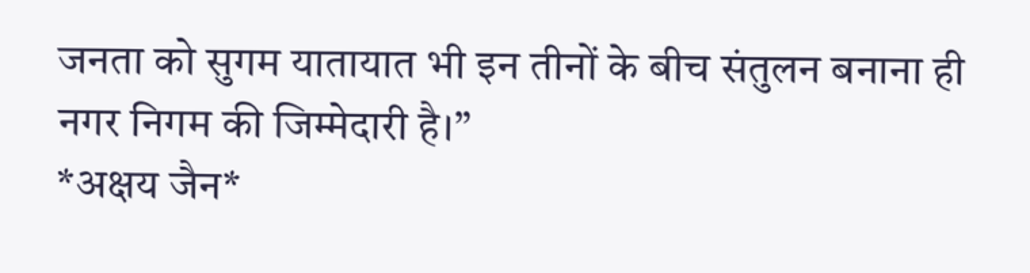जनता को सुगम यातायात भी इन तीनों के बीच संतुलन बनाना ही नगर निगम की जिम्मेदारी है।”
*अक्षय जैन*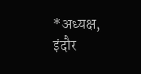*अध्यक्ष, इंदौर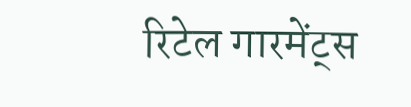रिटेल गारमेंट्स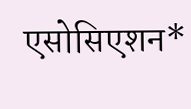एसोसिएशन*